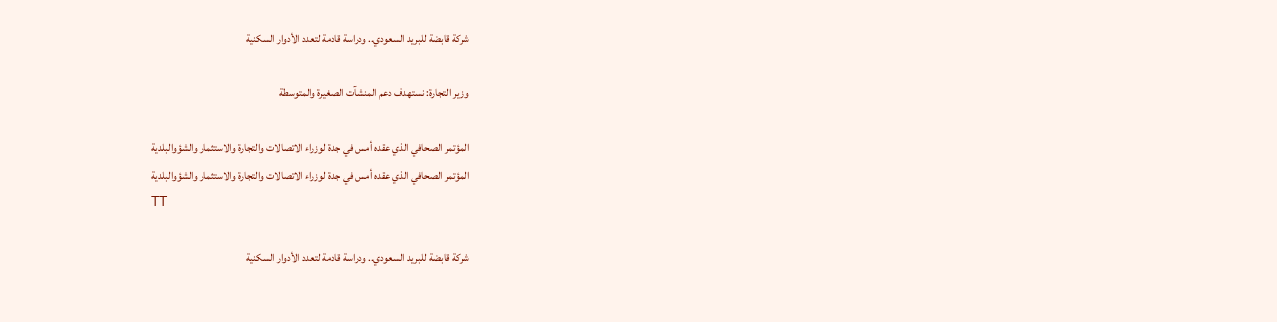شركة قابضة للبريد السعودي.. ودراسة قادمة لتعدد الأدوار السكنية

وزير التجارة: نستهدف دعم المنشآت الصغيرة والمتوسطة

المؤتمر الصحافي الذي عقده أمس في جدة لوزراء الاتصالات والتجارة والاستثمار والشؤوالبلدية
المؤتمر الصحافي الذي عقده أمس في جدة لوزراء الاتصالات والتجارة والاستثمار والشؤوالبلدية
TT

شركة قابضة للبريد السعودي.. ودراسة قادمة لتعدد الأدوار السكنية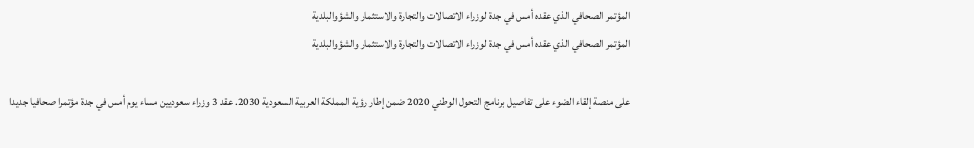المؤتمر الصحافي الذي عقده أمس في جدة لوزراء الاتصالات والتجارة والاستثمار والشؤوالبلدية
المؤتمر الصحافي الذي عقده أمس في جدة لوزراء الاتصالات والتجارة والاستثمار والشؤوالبلدية

على منصة إلقاء الضوء على تفاصيل برنامج التحول الوطني 2020 ضمن إطار رؤية المملكة العربية السعودية 2030. عقد 3 وزراء سعوديين مساء يوم أمس في جدة مؤتمرا صحافيا جديدا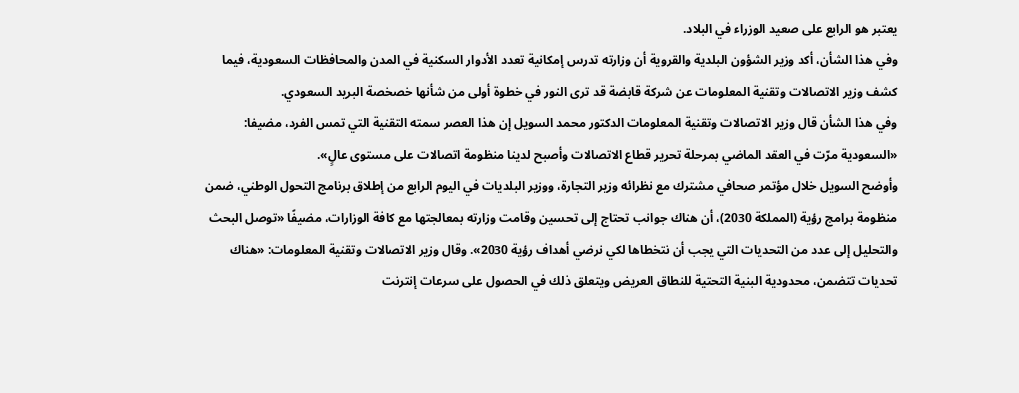يعتبر هو الرابع على صعيد الوزراء في البلاد.
وفي هذا الشأن، أكد وزير الشؤون البلدية والقروية أن وزارته تدرس إمكانية تعدد الأدوار السكنية في المدن والمحافظات السعودية، فيما كشف وزير الاتصالات وتقنية المعلومات عن شركة قابضة قد ترى النور في خطوة أولى من شأنها خصخصة البريد السعودي.
وفي هذا الشأن قال وزير الاتصالات وتقنية المعلومات الدكتور محمد السويل إن هذا العصر سمته التقنية التي تمس الفرد، مضيفا: «السعودية مرّت في العقد الماضي بمرحلة تحرير قطاع الاتصالات وأصبح لدينا منظومة اتصالات على مستوى عالٍ».
وأوضح السويل خلال مؤتمر صحافي مشترك مع نظرائه وزير التجارة، ووزير البلديات في اليوم الرابع من إطلاق برنامج التحول الوطني، ضمن منظومة برامج رؤية (المملكة 2030)، أن هناك جوانب تحتاج إلى تحسين وقامت وزارته بمعالجتها مع كافة الوزارات، مضيفًا «توصل البحث والتحليل إلى عدد من التحديات التي يجب أن نتخطاها لكي نرضي أهداف رؤية 2030». وقال وزير الاتصالات وتقنية المعلومات: «هناك تحديات تتضمن، محدودية البنية التحتية للنطاق العريض ويتعلق ذلك في الحصول على سرعات إنترنت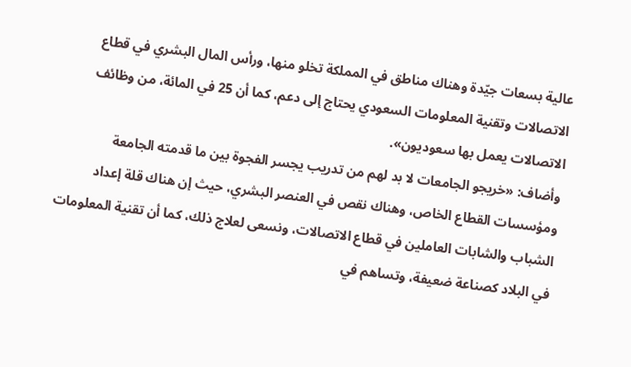عالية بسعات جيّدة وهناك مناطق في المملكة تخلو منها، ورأس المال البشري في قطاع الاتصالات وتقنية المعلومات السعودي يحتاج إلى دعم، كما أن 25 في المائة، من وظائف الاتصالات يعمل بها سعوديون».
وأضاف: «خريجو الجامعات لا بد لهم من تدريب يجسر الفجوة بين ما قدمته الجامعة ومؤسسات القطاع الخاص، وهناك نقص في العنصر البشري، حيث إن هناك قلة إعداد الشباب والشابات العاملين في قطاع الاتصالات، ونسعى لعلاج ذلك، كما أن تقنية المعلومات في البلاد كصناعة ضعيفة، وتساهم في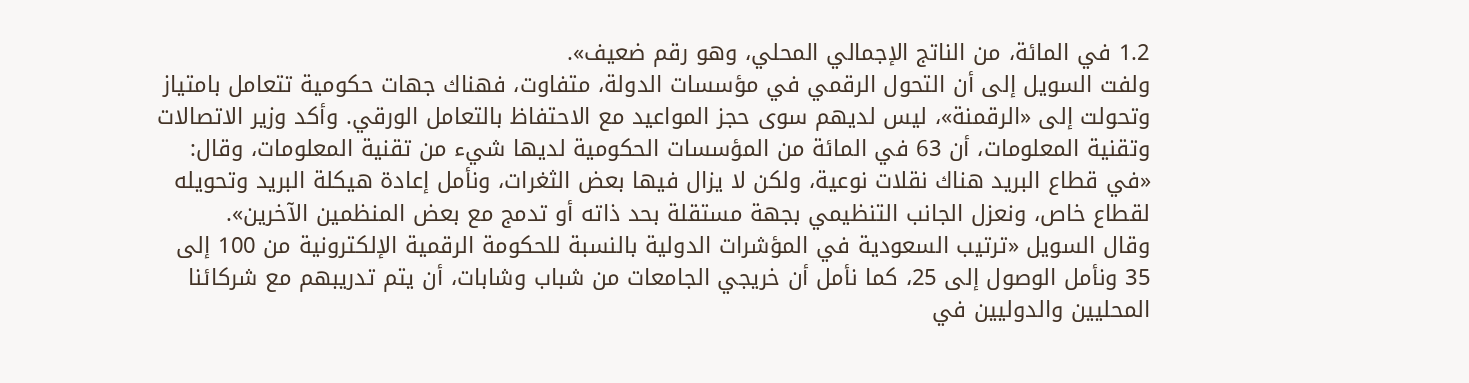1.2 في المائة، من الناتج الإجمالي المحلي، وهو رقم ضعيف».
ولفت السويل إلى أن التحول الرقمي في مؤسسات الدولة، متفاوت، فهناك جهات حكومية تتعامل بامتياز وتحولت إلى «الرقمنة»، ليس لديهم سوى حجز المواعيد مع الاحتفاظ بالتعامل الورقي. وأكد وزير الاتصالات وتقنية المعلومات، أن 63 في المائة من المؤسسات الحكومية لديها شيء من تقنية المعلومات، وقال: «في قطاع البريد هناك نقلات نوعية، ولكن لا يزال فيها بعض الثغرات، ونأمل إعادة هيكلة البريد وتحويله لقطاع خاص، ونعزل الجانب التنظيمي بجهة مستقلة بحد ذاته أو تدمج مع بعض المنظمين الآخرين».
وقال السويل «ترتيب السعودية في المؤشرات الدولية بالنسبة للحكومة الرقمية الإلكترونية من 100 إلى 35 ونأمل الوصول إلى 25، كما نأمل أن خريجي الجامعات من شباب وشابات، أن يتم تدريبهم مع شركائنا المحليين والدوليين في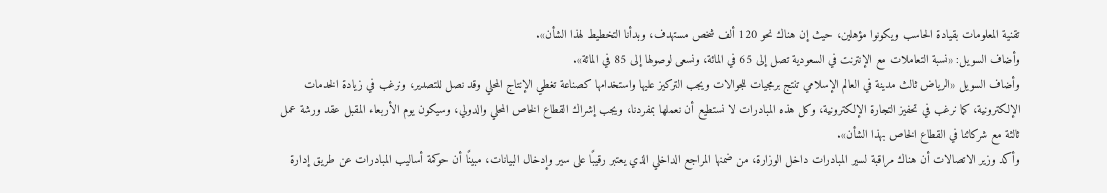تقنية المعلومات بقيادة الحاسب ويكونوا مؤهلين، حيث إن هناك نحو 120 ألف شخص مستهدف، وبدأنا التخطيط لهذا الشأن».
وأضاف السويل: «نسبة التعاملات مع الإنترنت في السعودية تصل إلى 65 في المائة، ونسعى لوصولها إلى 85 في المائة».
وأضاف السويل «الرياض ثالث مدينة في العالم الإسلامي تنتج برمجيات للجوالات ويجب التركيز عليها واستخدامها كصناعة تغطي الإنتاج المحلي وقد نصل للتصدير، ونرغب في زيادة الخدمات الإلكترونية، كما نرغب في تحفيز التجارة الإلكترونية، وكل هذه المبادرات لا نستطيع أن نعملها بمفردنا، ويجب إشراك القطاع الخاص المحلي والدولي، وسيكون يوم الأربعاء المقبل عقد ورشة عمل ثالثة مع شركائنا في القطاع الخاص بهذا الشأن».
وأكد وزير الاتصالات أن هناك مراقبة لسير المبادرات داخل الوزارة، من ضمنها المراجع الداخلي الذي يعتبر رقيبًا على سير وإدخال البيانات، مبينًا أن حوكمة أساليب المبادرات عن طريق إدارة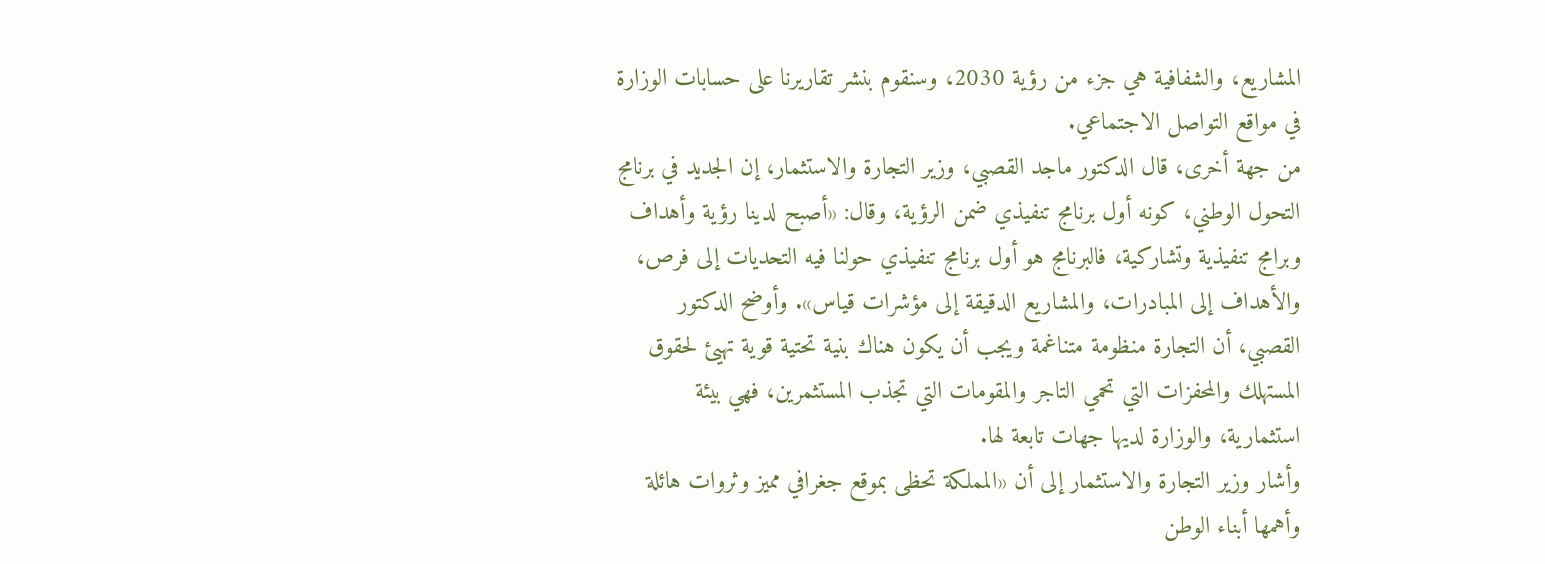المشاريع، والشفافية هي جزء من رؤية 2030، وسنقوم بنشر تقاريرنا على حسابات الوزارة في مواقع التواصل الاجتماعي.
من جهة أخرى، قال الدكتور ماجد القصبي، وزير التجارة والاستثمار، إن الجديد في برنامج التحول الوطني، كونه أول برنامج تنفيذي ضمن الرؤية، وقال: «أصبح لدينا رؤية وأهداف وبرامج تنفيذية وتشاركية، فالبرنامج هو أول برنامج تنفيذي حولنا فيه التحديات إلى فرص، والأهداف إلى المبادرات، والمشاريع الدقيقة إلى مؤشرات قياس». وأوضح الدكتور القصبي، أن التجارة منظومة متناغمة ويجب أن يكون هناك بنية تحتية قوية تهيئ لحقوق المستهلك والمحفزات التي تحمي التاجر والمقومات التي تجذب المستثمرين، فهي بيئة استثمارية، والوزارة لديها جهات تابعة لها.
وأشار وزير التجارة والاستثمار إلى أن «المملكة تحظى بموقع جغرافي مميز وثروات هائلة وأهمها أبناء الوطن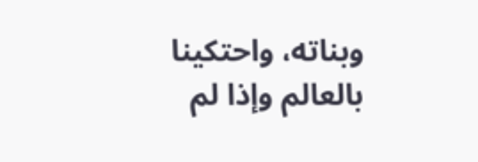وبناته، واحتكينا بالعالم وإذا لم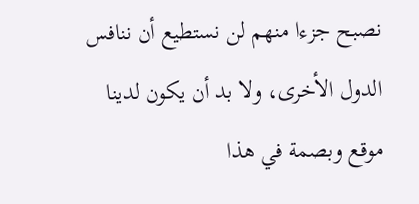نصبح جزءا منهم لن نستطيع أن ننافس الدول الأخرى، ولا بد أن يكون لدينا موقع وبصمة في هذا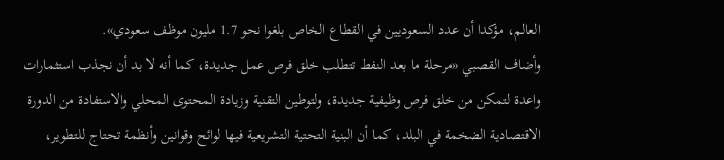العالم، مؤكدا أن عدد السعوديين في القطاع الخاص بلغوا نحو 1.7 مليون موظف سعودي».
وأضاف القصبي «مرحلة ما بعد النفط تتطلب خلق فرص عمل جديدة، كما أنه لا بد أن نجذب استثمارات واعدة لتمكن من خلق فرص وظيفية جديدة، ولتوطين التقنية وزيادة المحتوى المحلي والاستفادة من الدورة الاقتصادية الضخمة في البلد، كما أن البنية التحتية التشريعية فيها لوائح وقوانين وأنظمة تحتاج للتطوير،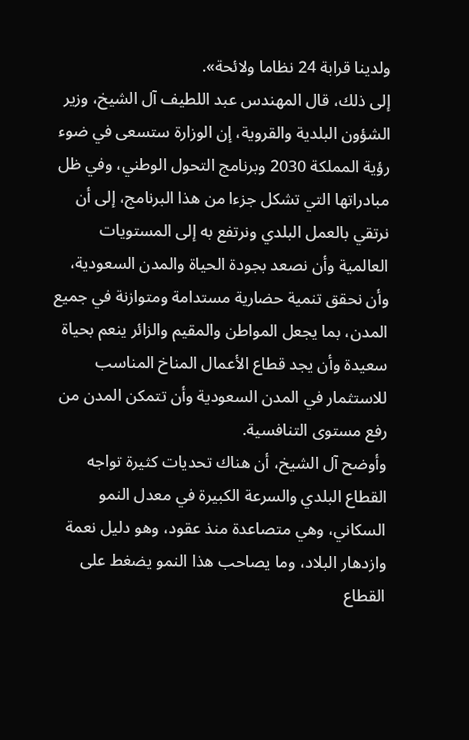ولدينا قرابة 24 نظاما ولائحة».
إلى ذلك، قال المهندس عبد اللطيف آل الشيخ، وزير الشؤون البلدية والقروية، إن الوزارة ستسعى في ضوء رؤية المملكة 2030 وبرنامج التحول الوطني، وفي ظل مبادراتها التي تشكل جزءا من هذا البرنامج، إلى أن نرتقي بالعمل البلدي ونرتفع به إلى المستويات العالمية وأن نصعد بجودة الحياة والمدن السعودية، وأن نحقق تنمية حضارية مستدامة ومتوازنة في جميع المدن، بما يجعل المواطن والمقيم والزائر ينعم بحياة سعيدة وأن يجد قطاع الأعمال المناخ المناسب للاستثمار في المدن السعودية وأن تتمكن المدن من رفع مستوى التنافسية.
وأوضح آل الشيخ، أن هناك تحديات كثيرة تواجه القطاع البلدي والسرعة الكبيرة في معدل النمو السكاني، وهي متصاعدة منذ عقود، وهو دليل نعمة وازدهار البلاد، وما يصاحب هذا النمو يضغط على القطاع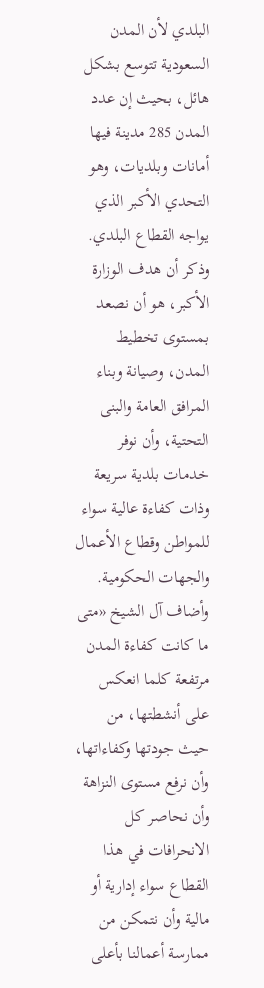البلدي لأن المدن السعودية تتوسع بشكل هائل، بحيث إن عدد المدن 285 مدينة فيها أمانات وبلديات، وهو التحدي الأكبر الذي يواجه القطاع البلدي.
وذكر أن هدف الوزارة الأكبر، هو أن نصعد بمستوى تخطيط المدن، وصيانة وبناء المرافق العامة والبنى التحتية، وأن نوفر خدمات بلدية سريعة وذات كفاءة عالية سواء للمواطن وقطاع الأعمال والجهات الحكومية.
وأضاف آل الشيخ «متى ما كانت كفاءة المدن مرتفعة كلما انعكس على أنشطتها، من حيث جودتها وكفاءاتها، وأن نرفع مستوى النزاهة وأن نحاصر كل الانحرافات في هذا القطاع سواء إدارية أو مالية وأن نتمكن من ممارسة أعمالنا بأعلى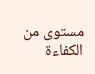مستوى من الكفاءة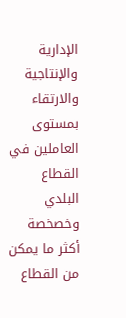الإدارية والإنتاجية والارتقاء بمستوى العاملين في القطاع البلدي وخصخصة أكثر ما يمكن من القطاع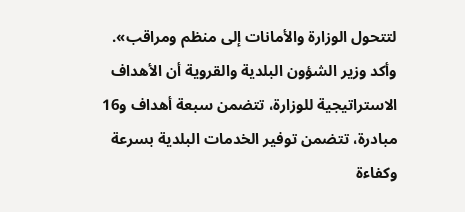لتتحول الوزارة والأمانات إلى منظم ومراقب».
وأكد وزير الشؤون البلدية والقروية أن الأهداف الاستراتيجية للوزارة، تتضمن سبعة أهداف و16 مبادرة، تتضمن توفير الخدمات البلدية بسرعة وكفاءة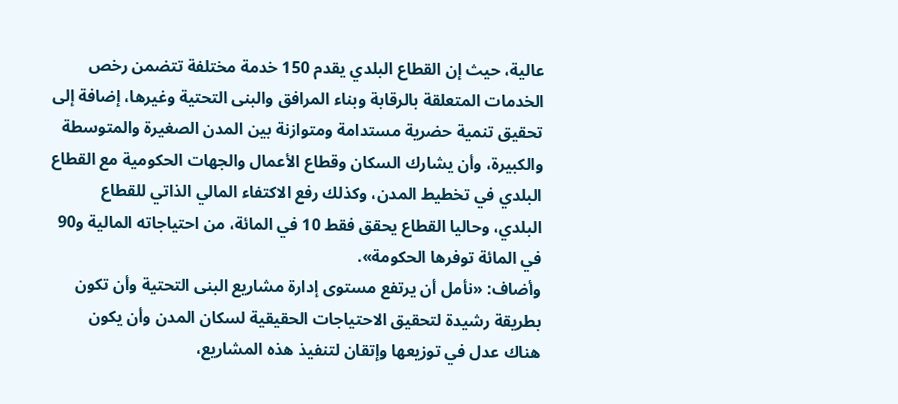عالية، حيث إن القطاع البلدي يقدم 150 خدمة مختلفة تتضمن رخص الخدمات المتعلقة بالرقابة وبناء المرافق والبنى التحتية وغيرها، إضافة إلى تحقيق تنمية حضرية مستدامة ومتوازنة بين المدن الصغيرة والمتوسطة والكبيرة، وأن يشارك السكان وقطاع الأعمال والجهات الحكومية مع القطاع البلدي في تخطيط المدن، وكذلك رفع الاكتفاء المالي الذاتي للقطاع البلدي، وحاليا القطاع يحقق فقط 10 في المائة، من احتياجاته المالية و90 في المائة توفرها الحكومة».
وأضاف: «نأمل أن يرتفع مستوى إدارة مشاريع البنى التحتية وأن تكون بطريقة رشيدة لتحقيق الاحتياجات الحقيقية لسكان المدن وأن يكون هناك عدل في توزيعها وإتقان لتنفيذ هذه المشاريع،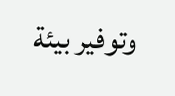وتوفير بيئة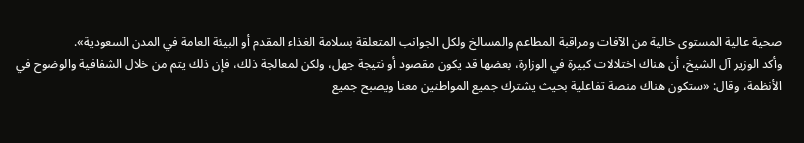صحية عالية المستوى خالية من الآفات ومراقبة المطاعم والمسالخ ولكل الجوانب المتعلقة بسلامة الغذاء المقدم أو البيئة العامة في المدن السعودية».
وأكد الوزير آل الشيخ، أن هناك اختلالات كبيرة في الوزارة، بعضها قد يكون مقصود أو نتيجة جهل، ولكن لمعالجة ذلك، فإن ذلك يتم من خلال الشفافية والوضوح في الأنظمة، وقال: «ستكون هناك منصة تفاعلية بحيث يشترك جميع المواطنين معنا ويصبح جميع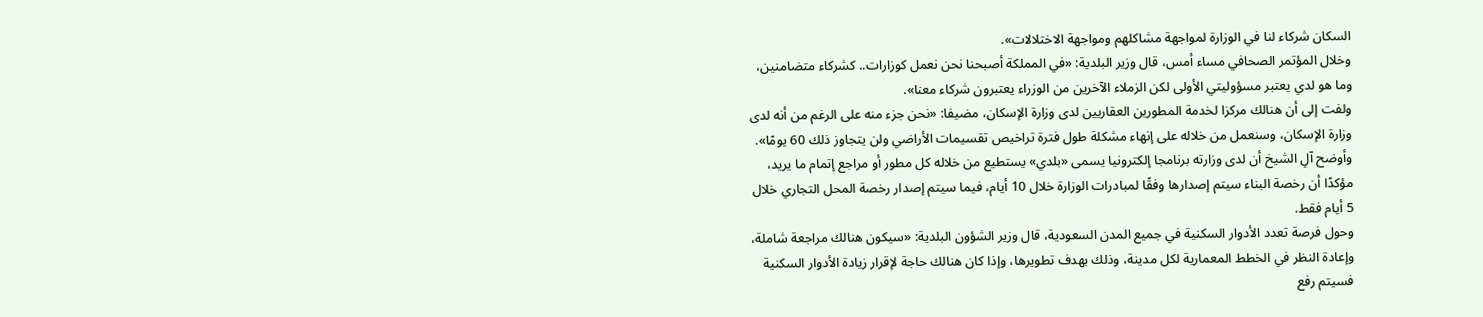السكان شركاء لنا في الوزارة لمواجهة مشاكلهم ومواجهة الاختلالات».
وخلال المؤتمر الصحافي مساء أمس، قال وزير البلدية: «في المملكة أصبحنا نحن نعمل كوزارات.. كشركاء متضامنين، وما هو لدي يعتبر مسؤوليتي الأولى لكن الزملاء الآخرين من الوزراء يعتبرون شركاء معنا».
ولفت إلى أن هنالك مركزا لخدمة المطورين العقاريين لدى وزارة الإسكان، مضيفا: «نحن جزء منه على الرغم من أنه لدى وزارة الإسكان، وسنعمل من خلاله على إنهاء مشكلة طول فترة تراخيص تقسيمات الأراضي ولن يتجاوز ذلك 60 يومًا».
وأوضح آلِ الشيخ أن لدى وزارته برنامجا إلكترونيا يسمى «بلدي» يستطيع من خلاله كل مطور أو مراجع إتمام ما يريد، مؤكدًا أن رخصة البناء سيتم إصدارها وفقًا لمبادرات الوزارة خلال 10 أيام، فيما سيتم إصدار رخصة المحل التجاري خلال 5 أيام فقط.
وحول فرصة تعدد الأدوار السكنية في جميع المدن السعودية، قال وزير الشؤون البلدية: «سيكون هنالك مراجعة شاملة، وإعادة النظر في الخطط المعمارية لكل مدينة، وذلك بهدف تطويرها، وإذا كان هنالك حاجة لإقرار زيادة الأدوار السكنية فسيتم رفع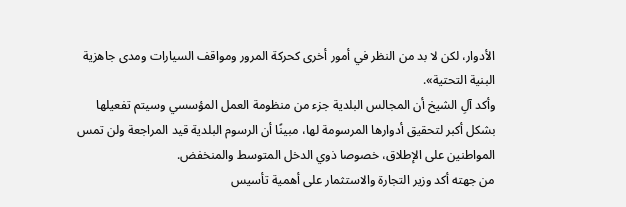الأدوار، لكن لا بد من النظر في أمور أخرى كحركة المرور ومواقف السيارات ومدى جاهزية البنية التحتية».
وأكد آلِ الشيخ أن المجالس البلدية جزء من منظومة العمل المؤسسي وسيتم تفعيلها بشكل أكبر لتحقيق أدوارها المرسومة لها، مبينًا أن الرسوم البلدية قيد المراجعة ولن تمس المواطنين على الإطلاق، خصوصا ذوي الدخل المتوسط والمنخفض.
من جهته أكد وزير التجارة والاستثمار على أهمية تأسيس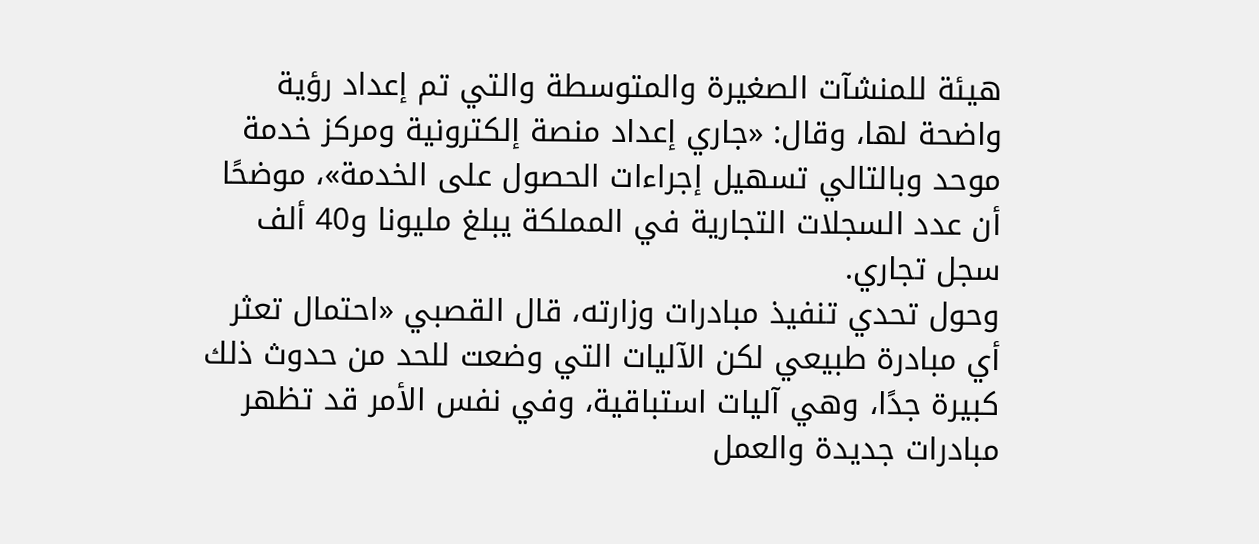هيئة للمنشآت الصغيرة والمتوسطة والتي تم إعداد رؤية واضحة لها، وقال: «جاري إعداد منصة إلكترونية ومركز خدمة موحد وبالتالي تسهيل إجراءات الحصول على الخدمة»، موضحًا أن عدد السجلات التجارية في المملكة يبلغ مليونا و40 ألف سجل تجاري.
وحول تحدي تنفيذ مبادرات وزارته، قال القصبي «احتمال تعثر أي مبادرة طبيعي لكن الآليات التي وضعت للحد من حدوث ذلك كبيرة جدًا، وهي آليات استباقية، وفي نفس الأمر قد تظهر مبادرات جديدة والعمل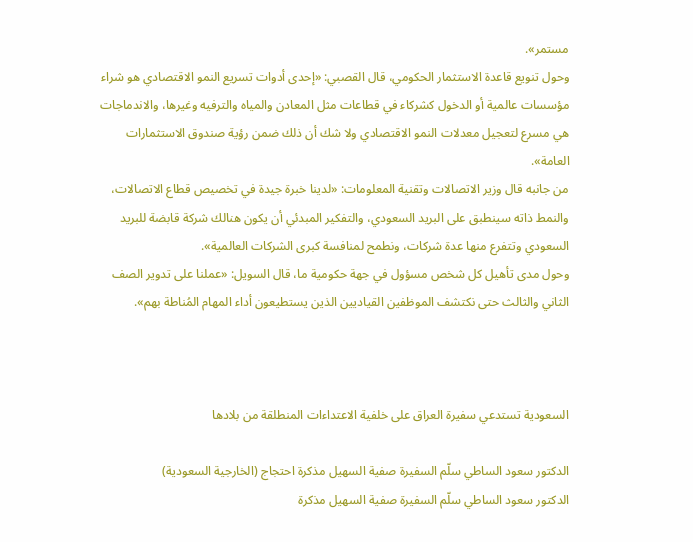مستمر».
وحول تنويع قاعدة الاستثمار الحكومي، قال القصبي: «إحدى أدوات تسريع النمو الاقتصادي هو شراء مؤسسات عالمية أو الدخول كشركاء في قطاعات مثل المعادن والمياه والترفيه وغيرها، والاندماجات هي مسرع لتعجيل معدلات النمو الاقتصادي ولا شك أن ذلك ضمن رؤية صندوق الاستثمارات العامة».
من جانبه قال وزير الاتصالات وتقنية المعلومات: «لدينا خبرة جيدة في تخصيص قطاع الاتصالات، والنمط ذاته سينطبق على البريد السعودي، والتفكير المبدئي أن يكون هنالك شركة قابضة للبريد السعودي وتتفرع منها عدة شركات، ونطمح لمنافسة كبرى الشركات العالمية».
وحول مدى تأهيل كل شخص مسؤول في جهة حكومية ما، قال السويل: «عملنا على تدوير الصف الثاني والثالث حتى نكتشف الموظفين القياديين الذين يستطيعون أداء المهام المُناطة بهم».



السعودية تستدعي سفيرة العراق على خلفية الاعتداءات المنطلقة من بلادها

الدكتور سعود الساطي سلّم السفيرة صفية السهيل مذكرة احتجاج (الخارجية السعودية)
الدكتور سعود الساطي سلّم السفيرة صفية السهيل مذكرة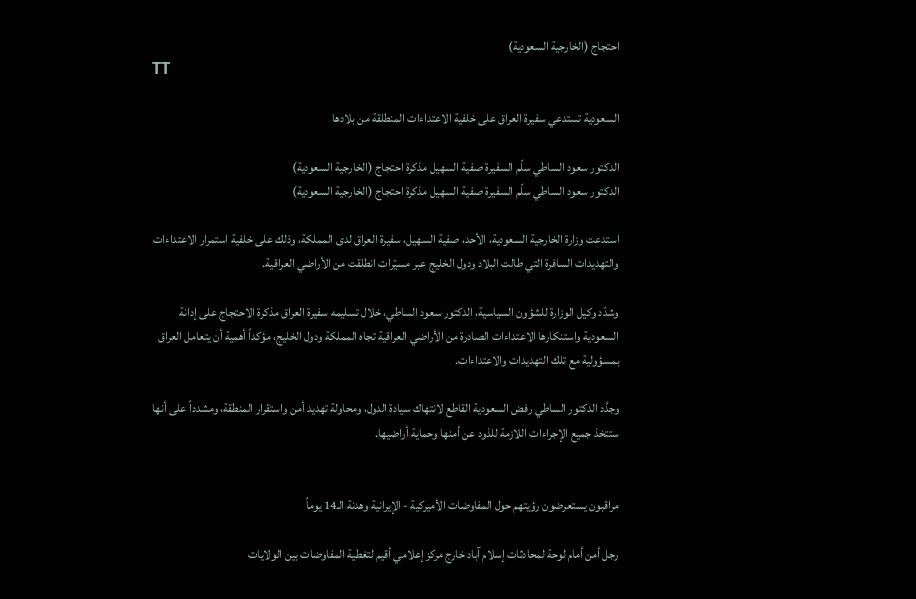احتجاج (الخارجية السعودية)
TT

السعودية تستدعي سفيرة العراق على خلفية الاعتداءات المنطلقة من بلادها

الدكتور سعود الساطي سلّم السفيرة صفية السهيل مذكرة احتجاج (الخارجية السعودية)
الدكتور سعود الساطي سلّم السفيرة صفية السهيل مذكرة احتجاج (الخارجية السعودية)

استدعت وزارة الخارجية السعودية، الأحد، صفية السهيل، سفيرة العراق لدى المملكة، وذلك على خلفية استمرار الاعتداءات والتهديدات السافرة التي طالت البلاد ودول الخليج عبر مسيّرات انطلقت من الأراضي العراقية.

وشدّد وكيل الوزارة للشؤون السياسية، الدكتور سعود الساطي، خلال تسليمه سفيرة العراق مذكرة الاحتجاج على إدانة السعودية واستنكارها الاعتداءات الصادرة من الأراضي العراقية تجاه المملكة ودول الخليج، مؤكداً أهمية أن يتعامل العراق بمسؤولية مع تلك التهديدات والاعتداءات.

وجدَّد الدكتور الساطي رفض السعودية القاطع لانتهاك سيادة الدول، ومحاولة تهديد أمن واستقرار المنطقة، ومشدداً على أنها ستتخذ جميع الإجراءات اللازمة للذود عن أمنها وحماية أراضيها.


مراقبون يستعرضون رؤيتهم حول المفاوضات الأميركية - الإيرانية وهدنة الـ14 يوماً

رجل أمن أمام لوحة لمحادثات إسلام آباد خارج مركز إعلامي أقيم لتغطية المفاوضات بين الولايات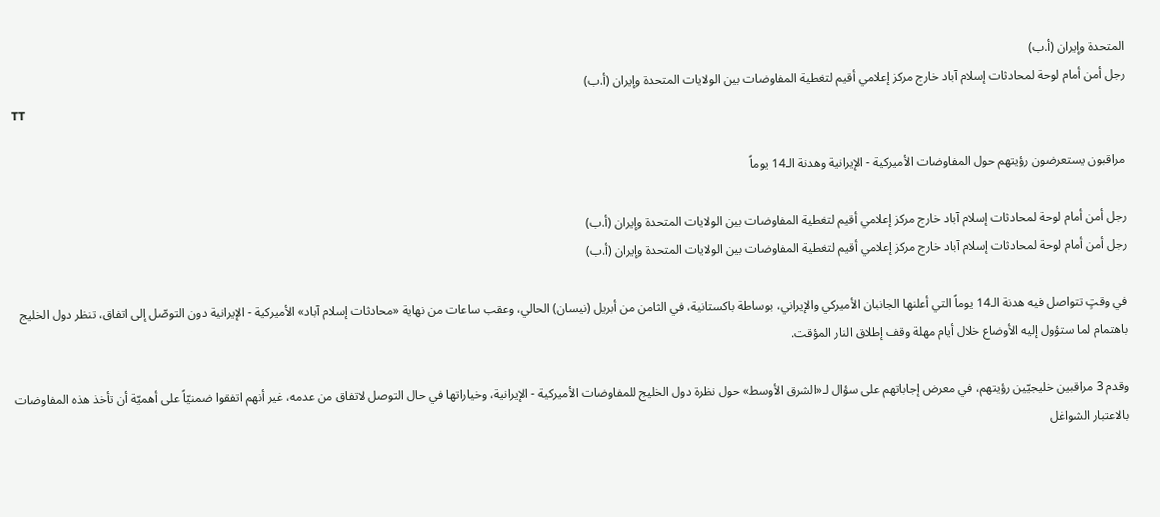المتحدة وإيران (أ.ب)
رجل أمن أمام لوحة لمحادثات إسلام آباد خارج مركز إعلامي أقيم لتغطية المفاوضات بين الولايات المتحدة وإيران (أ.ب)
TT

مراقبون يستعرضون رؤيتهم حول المفاوضات الأميركية - الإيرانية وهدنة الـ14 يوماً

رجل أمن أمام لوحة لمحادثات إسلام آباد خارج مركز إعلامي أقيم لتغطية المفاوضات بين الولايات المتحدة وإيران (أ.ب)
رجل أمن أمام لوحة لمحادثات إسلام آباد خارج مركز إعلامي أقيم لتغطية المفاوضات بين الولايات المتحدة وإيران (أ.ب)

في وقتٍ تتواصل فيه هدنة الـ14 يوماً التي أعلنها الجانبان الأميركي والإيراني، بوساطة باكستانية، في الثامن من أبريل (نيسان) الحالي، وعقب ساعات من نهاية «محادثات إسلام آباد» الأميركية - الإيرانية دون التوصّل إلى اتفاق، تنظر دول الخليج باهتمام لما ستؤول إليه الأوضاع خلال أيام مهلة وقف إطلاق النار المؤقت.

وقدم 3 مراقبين خليجيّين رؤيتهم، في معرض إجاباتهم على سؤال لـ«الشرق الأوسط» حول نظرة دول الخليج للمفاوضات الأميركية - الإيرانية، وخياراتها في حال التوصل لاتفاق من عدمه، غير أنهم اتفقوا ضمنيّاً على أهميّة أن تأخذ هذه المفاوضات بالاعتبار الشواغل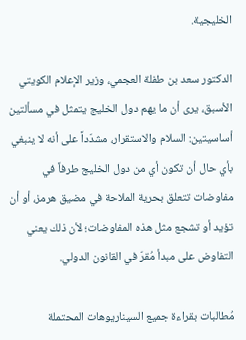الخليجية.

الدكتور سعد بن طفلة العجمي، وزير الإعلام الكويتي الأسبق، يرى أن ما يهم دول الخليج يتمثل في مسألتين أساسيتين: السلام والاستقرار، مشدّداً على أنه لا ينبغي بأي حال أن تكون أي من دول الخليج طرفاً في مفاوضات تتعلق بحرية الملاحة في مضيق هرمز، أو أن تؤيد أو تشجع مثل هذه المفاوضات؛ لأن ذلك يعني التفاوض على مبدأ مُقرّ في القانون الدولي.

مُطالبات بقراءة جميع السيناريوهات المحتملة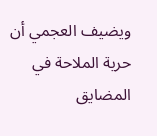ويضيف العجمي أن حرية الملاحة في المضايق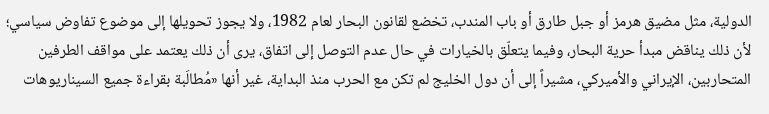الدولية، مثل مضيق هرمز أو جبل طارق أو باب المندب، تخضع لقانون البحار لعام 1982، ولا يجوز تحويلها إلى موضوع تفاوض سياسي؛ لأن ذلك يناقض مبدأ حرية البحار، وفيما يتعلّق بالخيارات في حال عدم التوصل إلى اتفاق، يرى أن ذلك يعتمد على مواقف الطرفين المتحاربين، الإيراني والأميركي، مشيراً إلى أن دول الخليج لم تكن مع الحرب منذ البداية، غير أنها «مُطالَبة بقراءة جميع السيناريوهات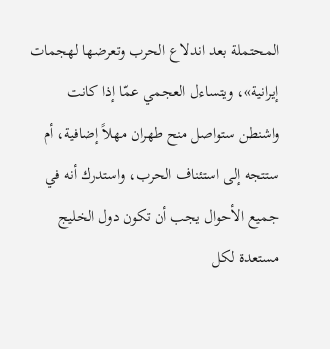المحتملة بعد اندلاع الحرب وتعرضها لهجمات إيرانية»، ويتساءل العجمي عمّا إذا كانت واشنطن ستواصل منح طهران مهلاً إضافية، أم ستتجه إلى استئناف الحرب، واستدرك أنه في جميع الأحوال يجب أن تكون دول الخليج مستعدة لكل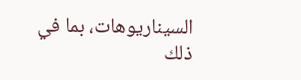السيناريوهات، بما في ذلك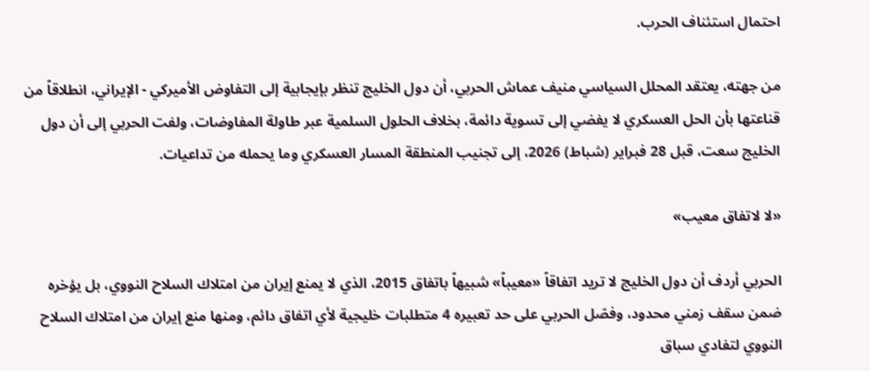احتمال استئناف الحرب.

من جهته، يعتقد المحلل السياسي منيف عماش الحربي، أن دول الخليج تنظر بإيجابية إلى التفاوض الأميركي - الإيراني، انطلاقاً من قناعتها بأن الحل العسكري لا يفضي إلى تسوية دائمة، بخلاف الحلول السلمية عبر طاولة المفاوضات، ولفت الحربي إلى أن دول الخليج سعت، قبل 28 فبراير (شباط) 2026، إلى تجنيب المنطقة المسار العسكري وما يحمله من تداعيات.

«لا لاتفاق معيب»

الحربي أردف أن دول الخليج لا تريد اتفاقاً «معيباً» شبيهاً باتفاق 2015، الذي لا يمنع إيران من امتلاك السلاح النووي، بل يؤخره ضمن سقف زمني محدود، وفصّل الحربي على حد تعبيره 4 متطلبات خليجية لأي اتفاق دائم، ومنها منع إيران من امتلاك السلاح النووي لتفادي سباق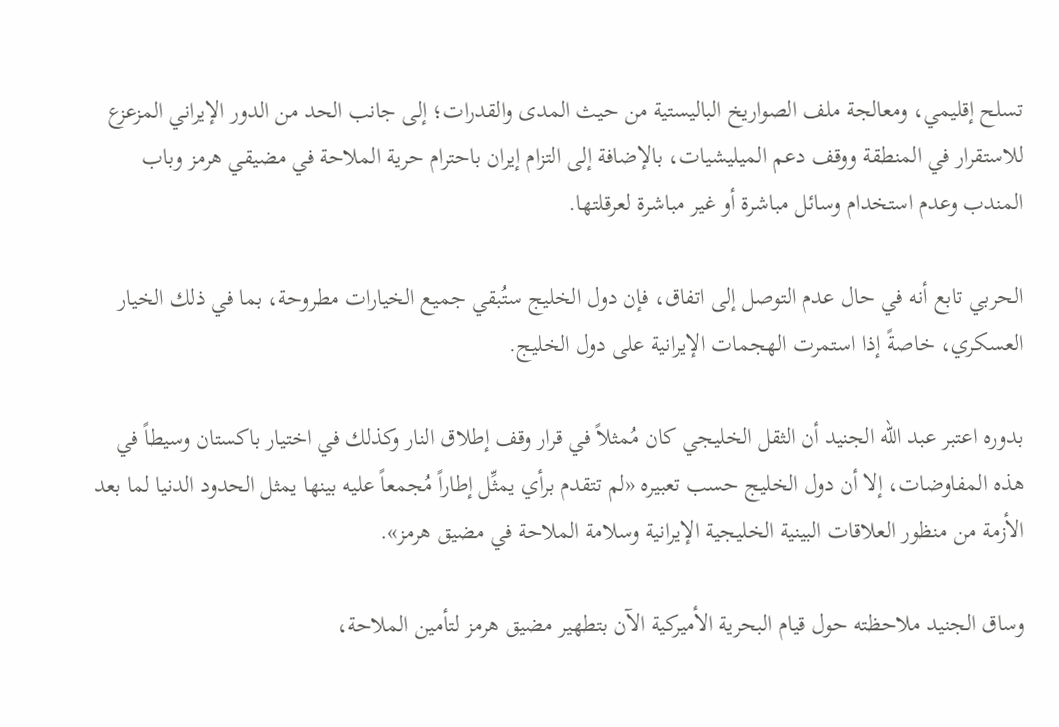تسلح إقليمي، ومعالجة ملف الصواريخ الباليستية من حيث المدى والقدرات؛ إلى جانب الحد من الدور الإيراني المزعزع للاستقرار في المنطقة ووقف دعم الميليشيات، بالإضافة إلى التزام إيران باحترام حرية الملاحة في مضيقي هرمز وباب المندب وعدم استخدام وسائل مباشرة أو غير مباشرة لعرقلتها.

الحربي تابع أنه في حال عدم التوصل إلى اتفاق، فإن دول الخليج ستُبقي جميع الخيارات مطروحة، بما في ذلك الخيار العسكري، خاصةً إذا استمرت الهجمات الإيرانية على دول الخليج.

بدوره اعتبر عبد الله الجنيد أن الثقل الخليجي كان مُمثلاً في قرار وقف إطلاق النار وكذلك في اختيار باكستان وسيطاً في هذه المفاوضات، إلا أن دول الخليج حسب تعبيره «لم تتقدم برأي يمثِّل إطاراً مُجمعاً عليه بينها يمثل الحدود الدنيا لما بعد الأزمة من منظور العلاقات البينية الخليجية الإيرانية وسلامة الملاحة في مضيق هرمز».

وساق الجنيد ملاحظته حول قيام البحرية الأميركية الآن بتطهير مضيق هرمز لتأمين الملاحة،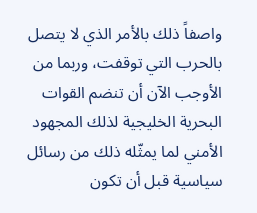واصفاً ذلك بالأمر الذي لا يتصل بالحرب التي توقفت، وربما من الأوجب الآن أن تنضم القوات البحرية الخليجية لذلك المجهود الأمني لما يمثّله ذلك من رسائل سياسية قبل أن تكون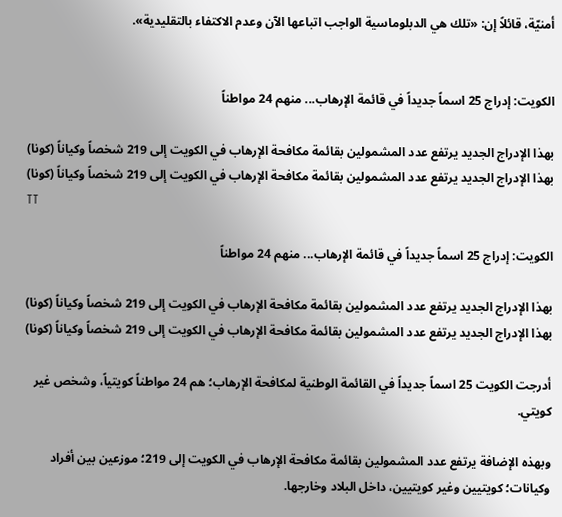أمنيّة، قائلاً إن: «تلك هي الدبلوماسية الواجب اتباعها الآن وعدم الاكتفاء بالتقليدية».


الكويت: إدراج 25 اسماً جديداً في قائمة الإرهاب... منهم 24 مواطناً

بهذا الإدراج الجديد يرتفع عدد المشمولين بقائمة مكافحة الإرهاب في الكويت إلى 219 شخصاً وكياناً (كونا)
بهذا الإدراج الجديد يرتفع عدد المشمولين بقائمة مكافحة الإرهاب في الكويت إلى 219 شخصاً وكياناً (كونا)
TT

الكويت: إدراج 25 اسماً جديداً في قائمة الإرهاب... منهم 24 مواطناً

بهذا الإدراج الجديد يرتفع عدد المشمولين بقائمة مكافحة الإرهاب في الكويت إلى 219 شخصاً وكياناً (كونا)
بهذا الإدراج الجديد يرتفع عدد المشمولين بقائمة مكافحة الإرهاب في الكويت إلى 219 شخصاً وكياناً (كونا)

أدرجت الكويت 25 اسماً جديداً في القائمة الوطنية لمكافحة الإرهاب؛ هم 24 مواطناً كويتياً، وشخص غير كويتي.

وبهذه الإضافة يرتفع عدد المشمولين بقائمة مكافحة الإرهاب في الكويت إلى 219؛ موزعين بين أفراد وكيانات؛ كويتيين وغير كويتيين، داخل البلاد وخارجها.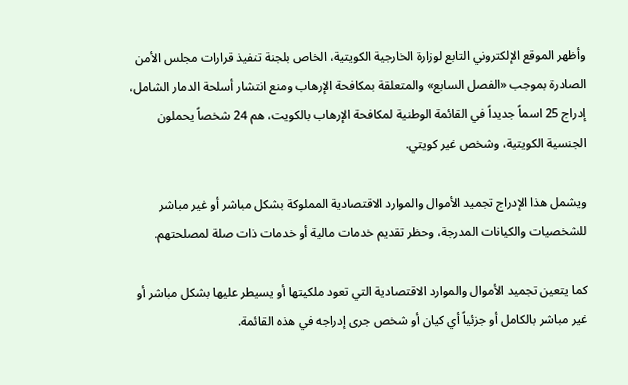وأظهر الموقع الإلكتروني التابع لوزارة الخارجية الكويتية، الخاص بلجنة تنفيذ قرارات مجلس الأمن الصادرة بموجب «الفصل السابع» والمتعلقة بمكافحة الإرهاب ومنع انتشار أسلحة الدمار الشامل، إدراج 25 اسماً جديداً في القائمة الوطنية لمكافحة الإرهاب بالكويت، هم 24 شخصاً يحملون الجنسية الكويتية، وشخص غير كويتي.

ويشمل هذا الإدراج تجميد الأموال والموارد الاقتصادية المملوكة بشكل مباشر أو غير مباشر للشخصيات والكيانات المدرجة، وحظر تقديم خدمات مالية أو خدمات ذات صلة لمصلحتهم.

كما يتعين تجميد الأموال والموارد الاقتصادية التي تعود ملكيتها أو يسيطر عليها بشكل مباشر أو غير مباشر بالكامل أو جزئياً أي كيان أو شخص جرى إدراجه في هذه القائمة.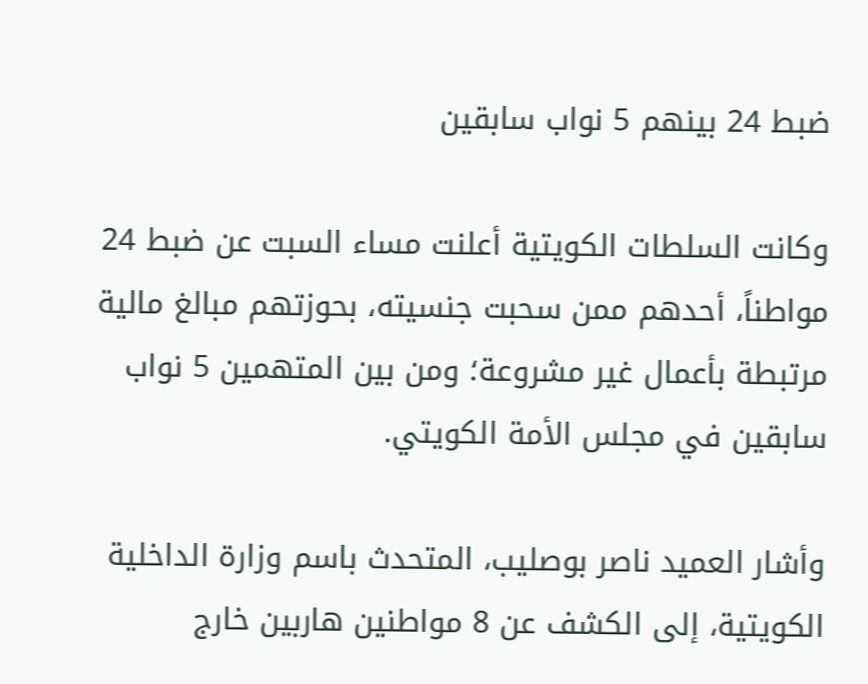ضبط 24 بينهم 5 نواب سابقين

وكانت السلطات الكويتية أعلنت مساء السبت عن ضبط 24 مواطناً، أحدهم ممن سحبت جنسيته، بحوزتهم مبالغ مالية مرتبطة بأعمال غير مشروعة؛ ومن بين المتهمين 5 نواب سابقين في مجلس الأمة الكويتي.

وأشار العميد ناصر بوصليب، المتحدث باسم وزارة الداخلية الكويتية، إلى الكشف عن 8 مواطنين هاربين خارج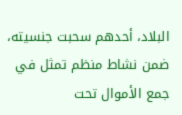البلاد، أحدهم سحبت جنسيته، ضمن نشاط منظم تمثل في جمع الأموال تحت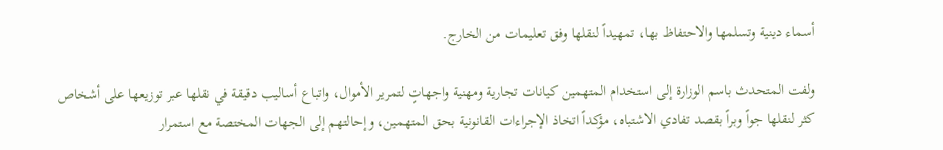أسماء دينية وتسلمها والاحتفاظ بها، تمهيداً لنقلها وفق تعليمات من الخارج.

ولفت المتحدث باسم الوزارة إلى استخدام المتهمين كيانات تجارية ومهنية واجهاتٍ لتمرير الأموال، واتباع أساليب دقيقة في نقلها عبر توزيعها على أشخاص كثر لنقلها جواً وبراً بقصد تفادي الاشتباه، مؤكداً اتخاذ الإجراءات القانونية بحق المتهمين، وإحالتهم إلى الجهات المختصة مع استمرار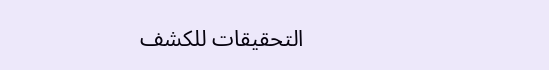التحقيقات للكشف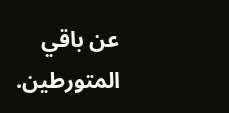عن باقي المتورطين.